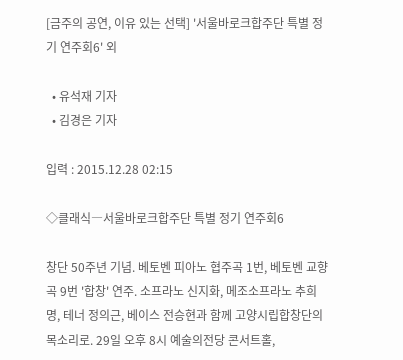[금주의 공연, 이유 있는 선택] '서울바로크합주단 특별 정기 연주회6' 외

  • 유석재 기자
  • 김경은 기자

입력 : 2015.12.28 02:15

◇클래식―서울바로크합주단 특별 정기 연주회6

창단 50주년 기념. 베토벤 피아노 협주곡 1번, 베토벤 교향곡 9번 '합창' 연주. 소프라노 신지화, 메조소프라노 추희명, 테너 정의근, 베이스 전승현과 함께 고양시립합창단의 목소리로. 29일 오후 8시 예술의전당 콘서트홀,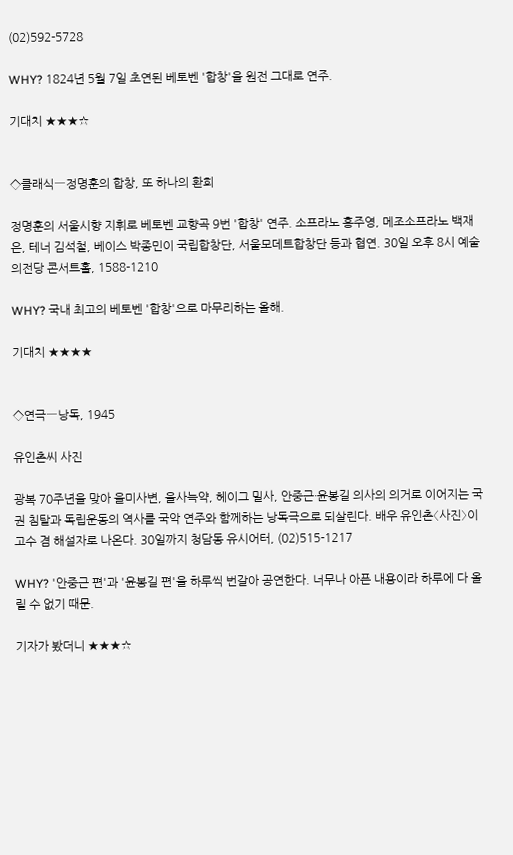(02)592-5728

WHY? 1824년 5월 7일 초연된 베토벤 '합창'을 원전 그대로 연주.

기대치 ★★★☆


◇클래식―정명훈의 합창, 또 하나의 환희

정명훈의 서울시향 지휘로 베토벤 교향곡 9번 '합창' 연주. 소프라노 홍주영, 메조소프라노 백재은, 테너 김석철, 베이스 박종민이 국립합창단, 서울모데트합창단 등과 협연. 30일 오후 8시 예술의전당 콘서트홀, 1588-1210

WHY? 국내 최고의 베토벤 '합창'으로 마무리하는 올해.

기대치 ★★★★


◇연극―낭독, 1945

유인촌씨 사진

광복 70주년을 맞아 을미사변, 을사늑약, 헤이그 밀사, 안중근·윤봉길 의사의 의거로 이어지는 국권 침탈과 독립운동의 역사를 국악 연주와 함께하는 낭독극으로 되살린다. 배우 유인촌〈사진〉이 고수 겸 해설자로 나온다. 30일까지 청담동 유시어터, (02)515-1217

WHY? '안중근 편'과 '윤봉길 편'을 하루씩 번갈아 공연한다. 너무나 아픈 내용이라 하루에 다 올릴 수 없기 때문.

기자가 봤더니 ★★★☆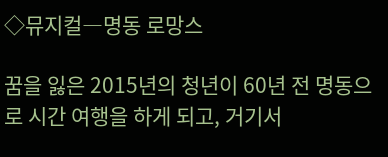◇뮤지컬―명동 로망스

꿈을 잃은 2015년의 청년이 60년 전 명동으로 시간 여행을 하게 되고, 거기서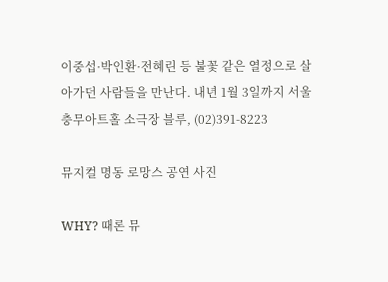이중섭·박인환·전혜린 등 불꽃 같은 열정으로 살아가던 사람들을 만난다. 내년 1월 3일까지 서울 충무아트홀 소극장 블루, (02)391-8223

뮤지컬 명동 로망스 공연 사진

WHY? 때론 뮤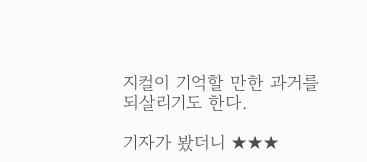지컬이 기억할 만한 과거를 되살리기도 한다.

기자가 봤더니 ★★★